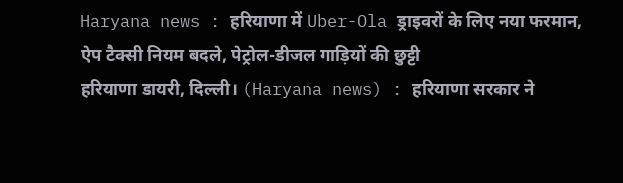Haryana news : हरियाणा में Uber-Ola ड्राइवरों के लिए नया फरमान, ऐप टैक्सी नियम बदले, पेट्रोल-डीजल गाड़ियों की छुट्टी
हरियाणा डायरी, दिल्ली। (Haryana news) : हरियाणा सरकार ने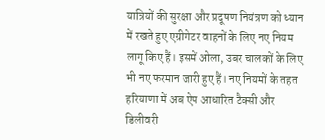यात्रियों की सुरक्षा और प्रदूषण नियंत्रण को ध्यान में रखते हुए एग्रीगेटर वाहनों के लिए नए नियम लागू किए हैं। इसमें ओला, उबर चालकों के लिए भी नए फरमान जारी हुए हैं। नए नियमों के तहत हरियाणा में अब ऐप आधारित टैक्सी और डिलीवरी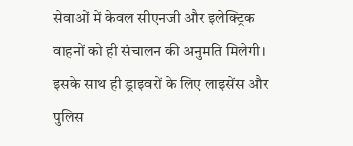सेवाओं में केवल सीएनजी और इलेक्ट्रिक वाहनों को ही संचालन की अनुमति मिलेगी। इसके साथ ही ड्राइवरों के लिए लाइसेंस और पुलिस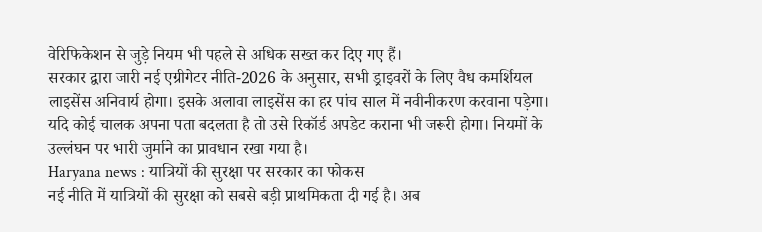वेरिफिकेशन से जुड़े नियम भी पहले से अधिक सख्त कर दिए गए हैं।
सरकार द्वारा जारी नई एग्रीगेटर नीति-2026 के अनुसार, सभी ड्राइवरों के लिए वैध कमर्शियल लाइसेंस अनिवार्य होगा। इसके अलावा लाइसेंस का हर पांच साल में नवीनीकरण करवाना पड़ेगा। यदि कोई चालक अपना पता बदलता है तो उसे रिकॉर्ड अपडेट कराना भी जरूरी होगा। नियमों के उल्लंघन पर भारी जुर्माने का प्रावधान रखा गया है।
Haryana news : यात्रियों की सुरक्षा पर सरकार का फोकस
नई नीति में यात्रियों की सुरक्षा को सबसे बड़ी प्राथमिकता दी गई है। अब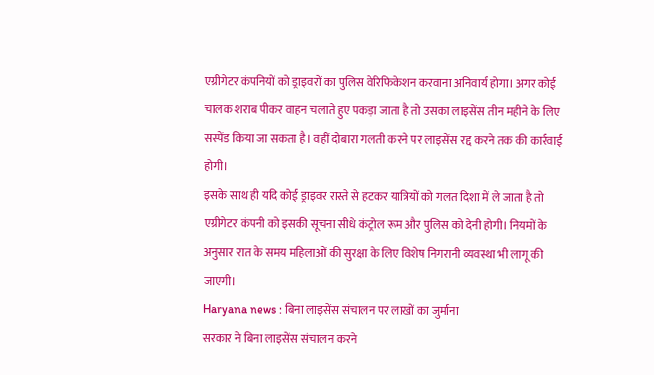एग्रीगेटर कंपनियों को ड्राइवरों का पुलिस वेरिफिकेशन करवाना अनिवार्य होगा। अगर कोई चालक शराब पीकर वाहन चलाते हुए पकड़ा जाता है तो उसका लाइसेंस तीन महीने के लिए सस्पेंड किया जा सकता है। वहीं दोबारा गलती करने पर लाइसेंस रद्द करने तक की कार्रवाई होगी।
इसके साथ ही यदि कोई ड्राइवर रास्ते से हटकर यात्रियों को गलत दिशा में ले जाता है तो एग्रीगेटर कंपनी को इसकी सूचना सीधे कंट्रोल रूम और पुलिस को देनी होगी। नियमों के अनुसार रात के समय महिलाओं की सुरक्षा के लिए विशेष निगरानी व्यवस्था भी लागू की जाएगी।
Haryana news : बिना लाइसेंस संचालन पर लाखों का जुर्माना
सरकार ने बिना लाइसेंस संचालन करने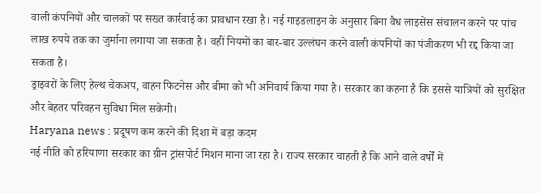वाली कंपनियों और चालकों पर सख्त कार्रवाई का प्रावधान रखा है। नई गाइडलाइन के अनुसार बिना वैध लाइसेंस संचालन करने पर पांच लाख रुपये तक का जुर्माना लगाया जा सकता है। वहीं नियमों का बार-बार उल्लंघन करने वाली कंपनियों का पंजीकरण भी रद्द किया जा सकता है।
ड्राइवरों के लिए हेल्थ चेकअप, वाहन फिटनेस और बीमा को भी अनिवार्य किया गया है। सरकार का कहना है कि इससे यात्रियों को सुरक्षित और बेहतर परिवहन सुविधा मिल सकेगी।
Haryana news : प्रदूषण कम करने की दिशा में बड़ा कदम
नई नीति को हरियाणा सरकार का ग्रीन ट्रांसपोर्ट मिशन माना जा रहा है। राज्य सरकार चाहती है कि आने वाले वर्षों में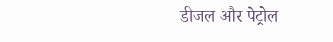डीजल और पेट्रोल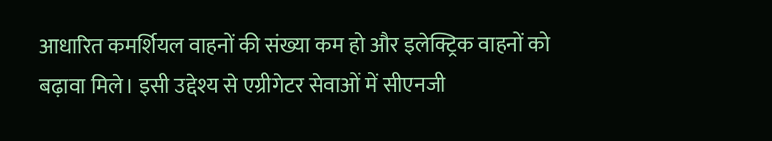आधारित कमर्शियल वाहनों की संख्या कम हो और इलेक्ट्रिक वाहनों को बढ़ावा मिले। इसी उद्देश्य से एग्रीगेटर सेवाओं में सीएनजी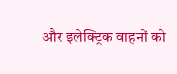और इलेक्ट्रिक वाहनों को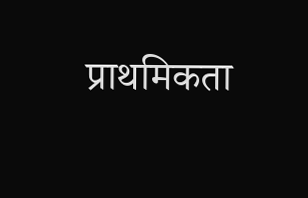प्राथमिकता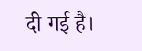दी गई है।